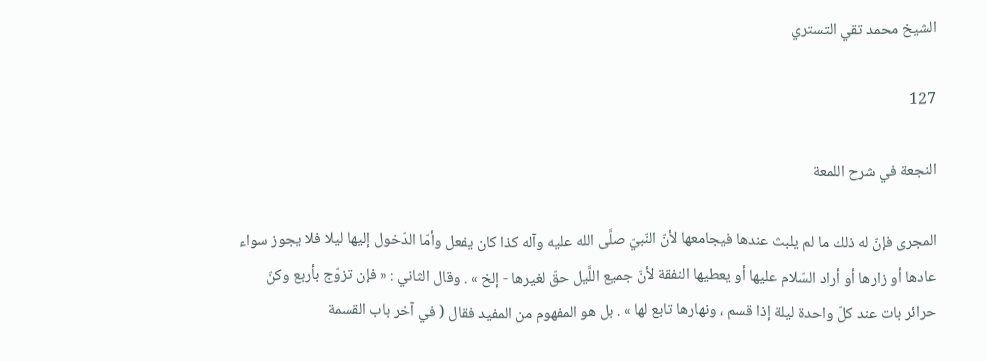الشيخ محمد تقي التستري

127

النجعة في شرح اللمعة

المجرى فإنّ له ذلك ما لم يلبث عندها فيجامعها لأنّ النّبيّ صلَّى الله عليه وآله كذا كان يفعل وأمّا الدّخول إليها ليلا فلا يجوز سواء عادها أو زارها أو أراد السّلام عليها أو يعطيها النفقة لأنّ جميع اللَّيل حقّ لغيرها - إلخ » . وقال الثاني : « فإن تزوّج بأربع وكنّ حرائر بات عند كلّ واحدة ليلة إذا قسم ، ونهارها تابع لها » . بل هو المفهوم من المفيد فقال ( في آخر باب القسمة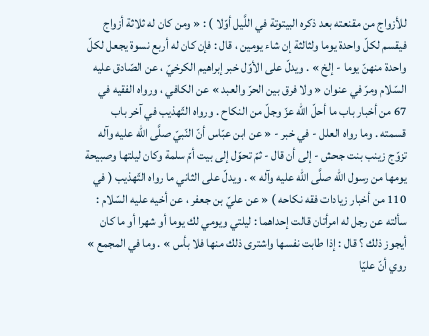للأزواج من مقنعته بعد ذكره البيتوتة في اللَّيل أوّلا ) : « ومن كان له ثلاثة أزواج فيقسم لكلّ واحدة يوما ولثالثة إن شاء يومين ، قال : فإن كان له أربع نسوة يجعل لكلّ واحدة منهنّ يوما - إلخ » . ويدلّ على الأوّل خبر إبراهيم الكرخيّ ، عن الصّادق عليه السّلام ومرّ في عنوان « ولا فرق بين الحرّ والعبد » عن الكافي ، ورواه الفقيه في 67 من أخبار باب ما أحلّ الله عزّ وجلّ من النكاح . ورواه التّهذيب في آخر باب قسمته . وما رواه العلل - في خبر - « عن ابن عبّاس أنّ النّبيّ صلَّى الله عليه وآله تزوّج زينب بنت جحش - إلى أن قال - ثمّ تحوّل إلى بيت أمّ سلمة وكان ليلتها وصبيحة يومها من رسول الله صلَّى الله عليه وآله » . ويدلّ على الثاني ما رواه التّهذيب ( في 110 من أخبار زيادات فقه نكاحه ) « عن عليّ بن جعفر ، عن أخيه عليه السّلام : سألته عن رجل له امرأتان قالت إحداهما : ليلتي ويومي لك يوما أو شهرا أو ما كان أيجوز ذلك ؟ قال : إذا طابت نفسها واشترى ذلك منها فلا بأس » . وما في المجمع » روي أنّ عليّا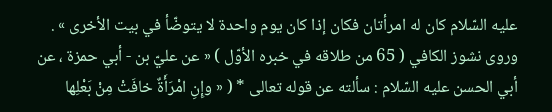عليه السّلام كان له امرأتان فكان إذا كان يوم واحدة لا يتوضّأ في بيت الأخرى » . وروى نشوز الكافي ( 65 من طلاقه في خبره الأوّل ) « عن عليّ بن - أبي حمزة ، عن أبي الحسن عليه السّلام : سألته عن قوله تعالى * ( « وإِنِ امْرَأَةٌ خافَتْ مِنْ بَعْلِها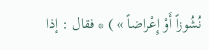نُشُوزاً أَوْ إِعْراضاً » ) * فقال : إذا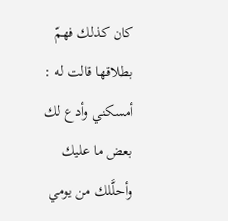كان كذلك فهمّ بطلاقها قالت له : أمسكني وأدع لك بعض ما عليك وأحلَّلك من يومي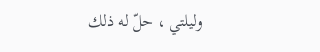وليلتي ، حلّ له ذلك